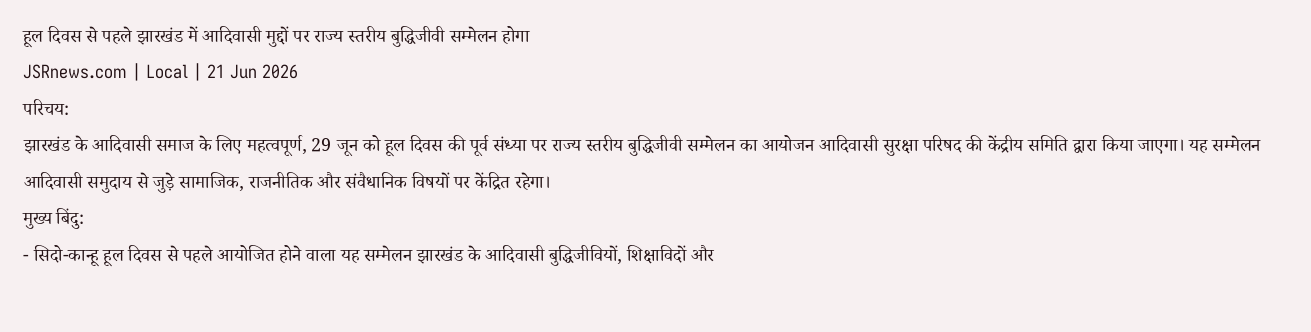हूल दिवस से पहले झारखंड में आदिवासी मुद्दों पर राज्य स्तरीय बुद्धिजीवी सम्मेलन होगा
JSRnews.com | Local | 21 Jun 2026
परिचय:
झारखंड के आदिवासी समाज के लिए महत्वपूर्ण, 29 जून को हूल दिवस की पूर्व संध्या पर राज्य स्तरीय बुद्धिजीवी सम्मेलन का आयोजन आदिवासी सुरक्षा परिषद की केंद्रीय समिति द्वारा किया जाएगा। यह सम्मेलन आदिवासी समुदाय से जुड़े सामाजिक, राजनीतिक और संवैधानिक विषयों पर केंद्रित रहेगा।
मुख्य बिंदु:
- सिदो-कान्हू हूल दिवस से पहले आयोजित होने वाला यह सम्मेलन झारखंड के आदिवासी बुद्धिजीवियों, शिक्षाविदों और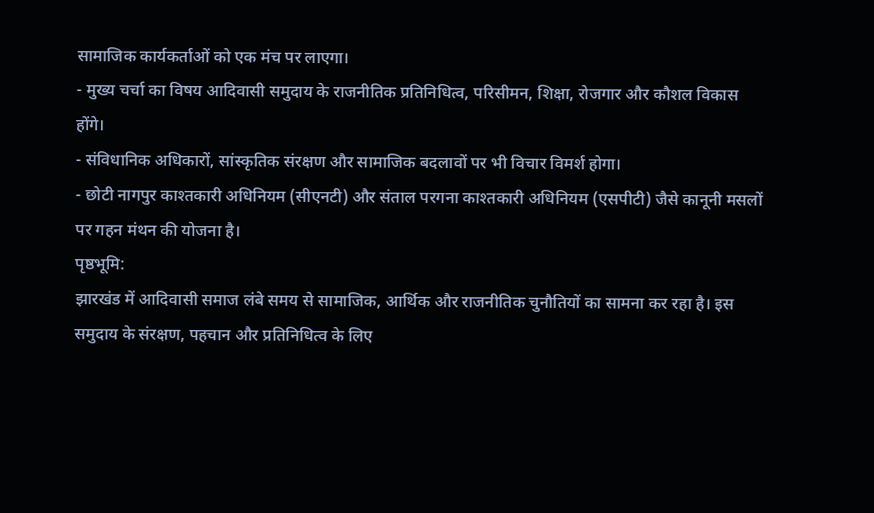सामाजिक कार्यकर्ताओं को एक मंच पर लाएगा।
- मुख्य चर्चा का विषय आदिवासी समुदाय के राजनीतिक प्रतिनिधित्व, परिसीमन, शिक्षा, रोजगार और कौशल विकास होंगे।
- संविधानिक अधिकारों, सांस्कृतिक संरक्षण और सामाजिक बदलावों पर भी विचार विमर्श होगा।
- छोटी नागपुर काश्तकारी अधिनियम (सीएनटी) और संताल परगना काश्तकारी अधिनियम (एसपीटी) जैसे कानूनी मसलों पर गहन मंथन की योजना है।
पृष्ठभूमि:
झारखंड में आदिवासी समाज लंबे समय से सामाजिक, आर्थिक और राजनीतिक चुनौतियों का सामना कर रहा है। इस समुदाय के संरक्षण, पहचान और प्रतिनिधित्व के लिए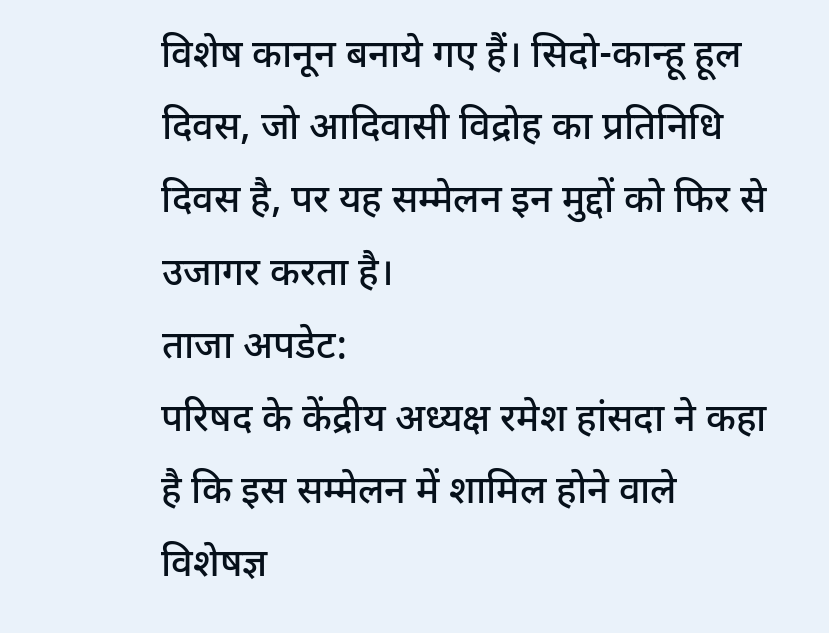विशेष कानून बनाये गए हैं। सिदो-कान्हू हूल दिवस, जो आदिवासी विद्रोह का प्रतिनिधि दिवस है, पर यह सम्मेलन इन मुद्दों को फिर से उजागर करता है।
ताजा अपडेट:
परिषद के केंद्रीय अध्यक्ष रमेश हांसदा ने कहा है कि इस सम्मेलन में शामिल होने वाले विशेषज्ञ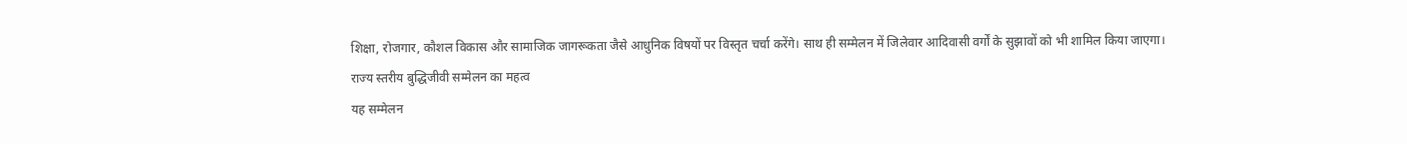शिक्षा, रोजगार, कौशल विकास और सामाजिक जागरूकता जैसे आधुनिक विषयों पर विस्तृत चर्चा करेंगे। साथ ही सम्मेलन में जिलेवार आदिवासी वर्गों के सुझावों को भी शामिल किया जाएगा।
राज्य स्तरीय बुद्धिजीवी सम्मेलन का महत्व
यह सम्मेलन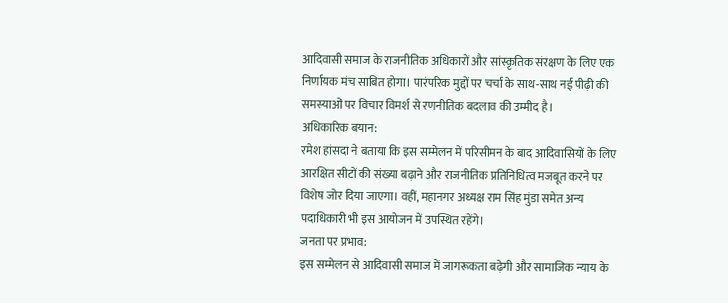आदिवासी समाज के राजनीतिक अधिकारों और सांस्कृतिक संरक्षण के लिए एक निर्णायक मंच साबित होगा। पारंपरिक मुद्दों पर चर्चा के साथ-साथ नई पीढ़ी की समस्याओं पर विचार विमर्श से रणनीतिक बदलाव की उम्मीद है।
अधिकारिक बयान:
रमेश हांसदा ने बताया कि इस सम्मेलन में परिसीमन के बाद आदिवासियों के लिए आरक्षित सीटों की संख्या बढ़ाने और राजनीतिक प्रतिनिधित्व मजबूत करने पर विशेष जोर दिया जाएगा। वहीं, महानगर अध्यक्ष राम सिंह मुंडा समेत अन्य पदाधिकारी भी इस आयोजन में उपस्थित रहेंगे।
जनता पर प्रभाव:
इस सम्मेलन से आदिवासी समाज में जागरूकता बढ़ेगी और सामाजिक न्याय के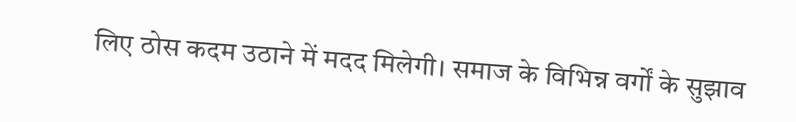लिए ठोस कदम उठाने में मदद मिलेगी। समाज के विभिन्न वर्गों के सुझाव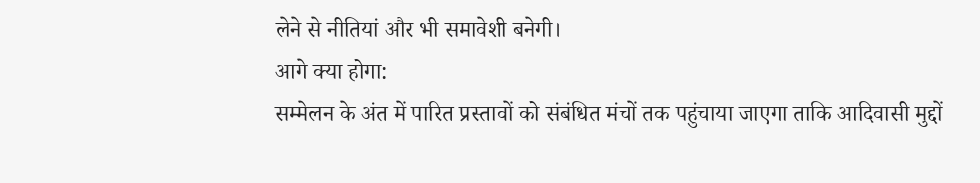लेने से नीतियां और भी समावेशी बनेगी।
आगे क्या होगा:
सम्मेलन के अंत में पारित प्रस्तावों को संबंधित मंचों तक पहुंचाया जाएगा ताकि आदिवासी मुद्दों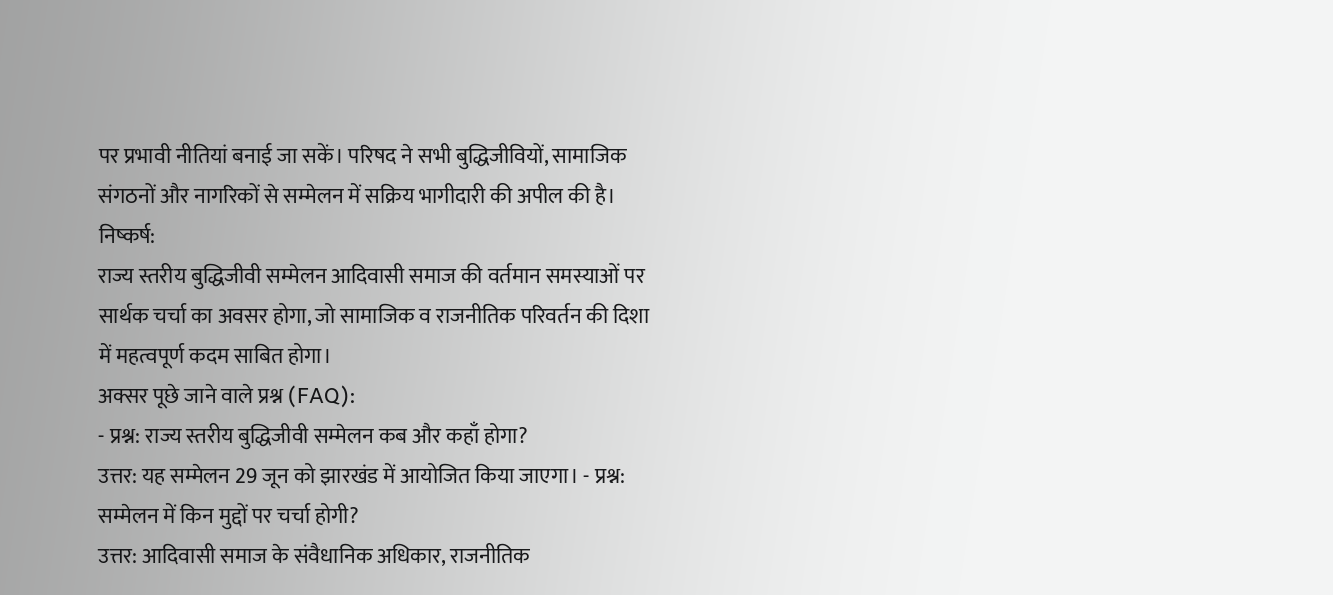पर प्रभावी नीतियां बनाई जा सकें। परिषद ने सभी बुद्धिजीवियों, सामाजिक संगठनों और नागरिकों से सम्मेलन में सक्रिय भागीदारी की अपील की है।
निष्कर्ष:
राज्य स्तरीय बुद्धिजीवी सम्मेलन आदिवासी समाज की वर्तमान समस्याओं पर सार्थक चर्चा का अवसर होगा, जो सामाजिक व राजनीतिक परिवर्तन की दिशा में महत्वपूर्ण कदम साबित होगा।
अक्सर पूछे जाने वाले प्रश्न (FAQ):
- प्रश्न: राज्य स्तरीय बुद्धिजीवी सम्मेलन कब और कहाँ होगा?
उत्तर: यह सम्मेलन 29 जून को झारखंड में आयोजित किया जाएगा। - प्रश्न: सम्मेलन में किन मुद्दों पर चर्चा होगी?
उत्तर: आदिवासी समाज के संवैधानिक अधिकार, राजनीतिक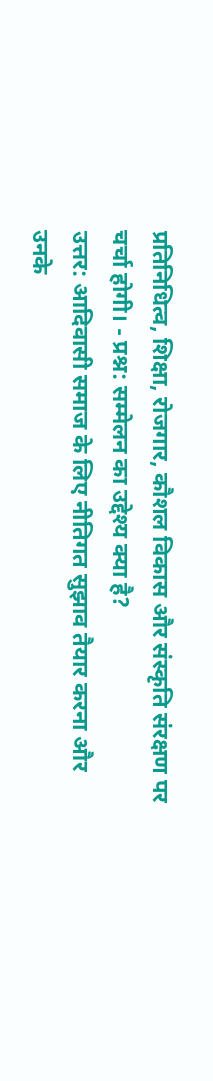प्रतिनिधित्व, शिक्षा, रोजगार, कौशल विकास और संस्कृति संरक्षण पर चर्चा होगी। - प्रश्न: सम्मेलन का उद्देश्य क्या है?
उत्तर: आदिवासी समाज के लिए नीतिगत सुझाव तैयार करना और उनके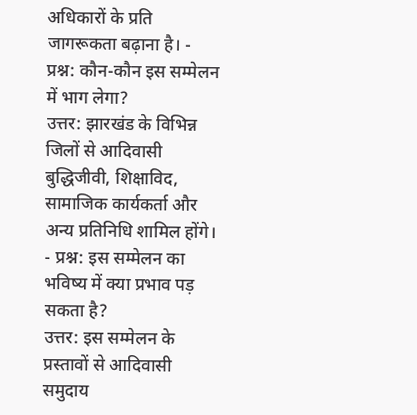अधिकारों के प्रति जागरूकता बढ़ाना है। - प्रश्न: कौन-कौन इस सम्मेलन में भाग लेगा?
उत्तर: झारखंड के विभिन्न जिलों से आदिवासी बुद्धिजीवी, शिक्षाविद, सामाजिक कार्यकर्ता और अन्य प्रतिनिधि शामिल होंगे। - प्रश्न: इस सम्मेलन का भविष्य में क्या प्रभाव पड़ सकता है?
उत्तर: इस सम्मेलन के प्रस्तावों से आदिवासी समुदाय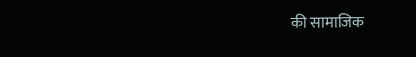की सामाजिक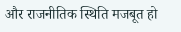और राजनीतिक स्थिति मजबूत हो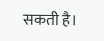सकती है।